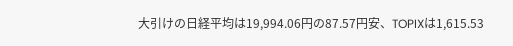大引けの日経平均は19,994.06円の87.57円安、TOPIXは1,615.53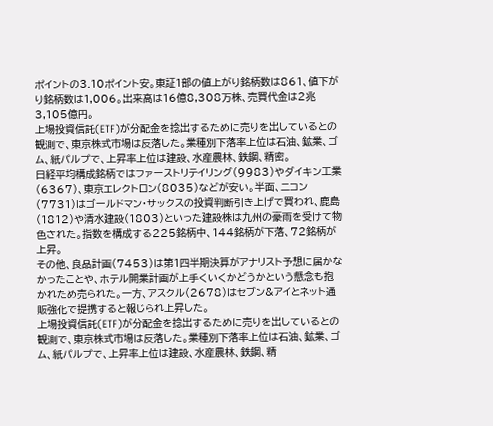ポイントの3.10ポイント安。東証1部の値上がり銘柄数は861、値下がり銘柄数は1,006。出来高は16億8,308万株、売買代金は2兆3,105億円。
上場投資信託(ETF)が分配金を捻出するために売りを出しているとの観測で、東京株式市場は反落した。業種別下落率上位は石油、鉱業、ゴム、紙パルプで、上昇率上位は建設、水産農林、鉄鋼、精密。
日経平均構成銘柄ではファーストリテイリング(9983)やダイキン工業(6367)、東京エレクトロン(8035)などが安い。半面、ニコン(7731)はゴールドマン・サックスの投資判断引き上げで買われ、鹿島(1812)や清水建設(1803)といった建設株は九州の豪雨を受けて物色された。指数を構成する225銘柄中、144銘柄が下落、72銘柄が上昇。
その他、良品計画(7453)は第1四半期決算がアナリスト予想に届かなかったことや、ホテル開業計画が上手くいくかどうかという懸念も抱かれため売られた。一方、アスクル(2678)はセブン&アイとネット通販強化で提携すると報じられ上昇した。
上場投資信託(ETF)が分配金を捻出するために売りを出しているとの観測で、東京株式市場は反落した。業種別下落率上位は石油、鉱業、ゴム、紙パルプで、上昇率上位は建設、水産農林、鉄鋼、精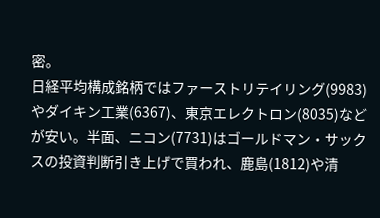密。
日経平均構成銘柄ではファーストリテイリング(9983)やダイキン工業(6367)、東京エレクトロン(8035)などが安い。半面、ニコン(7731)はゴールドマン・サックスの投資判断引き上げで買われ、鹿島(1812)や清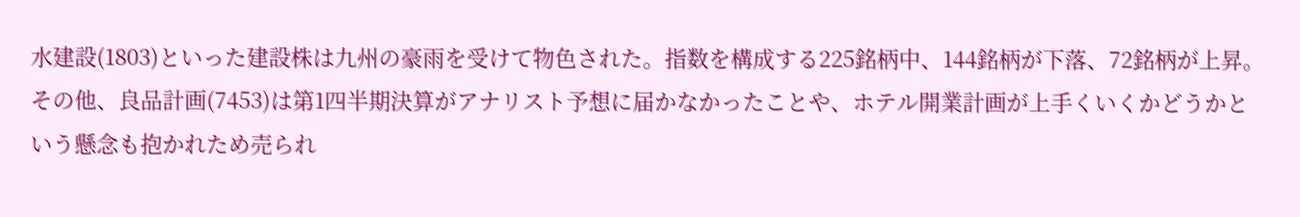水建設(1803)といった建設株は九州の豪雨を受けて物色された。指数を構成する225銘柄中、144銘柄が下落、72銘柄が上昇。
その他、良品計画(7453)は第1四半期決算がアナリスト予想に届かなかったことや、ホテル開業計画が上手くいくかどうかという懸念も抱かれため売られ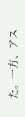た。一方、アス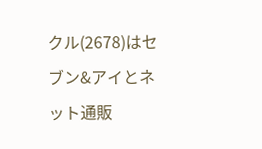クル(2678)はセブン&アイとネット通販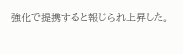強化で提携すると報じられ上昇した。